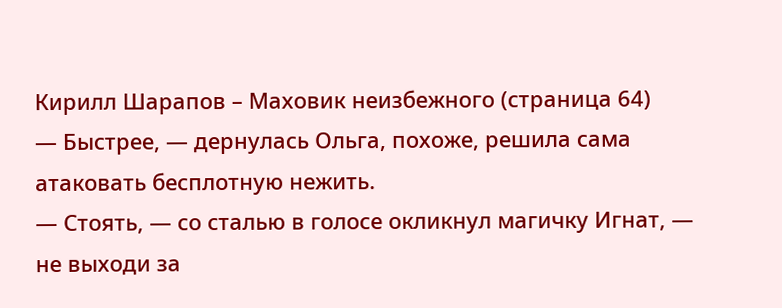Кирилл Шарапов – Маховик неизбежного (страница 64)
— Быстрее, — дернулась Ольга, похоже, решила сама атаковать бесплотную нежить.
— Стоять, — со сталью в голосе окликнул магичку Игнат, — не выходи за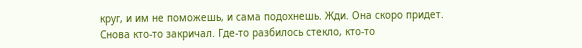круг, и им не поможешь, и сама подохнешь. Жди. Она скоро придет.
Снова кто-то закричал. Где-то разбилось стекло, кто-то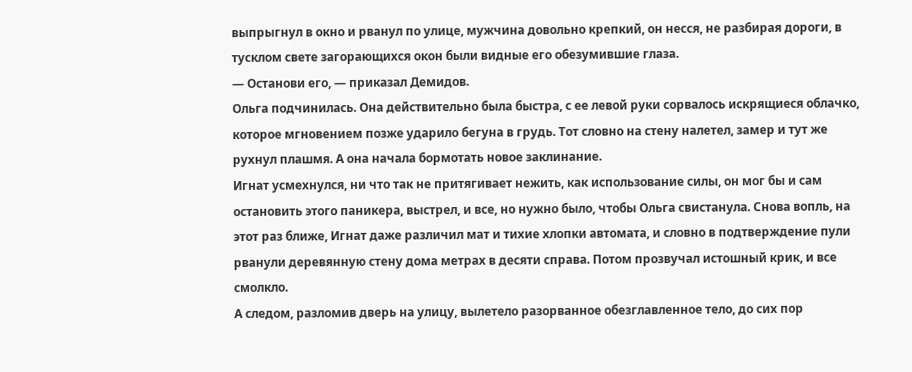выпрыгнул в окно и рванул по улице, мужчина довольно крепкий, он несся, не разбирая дороги, в тусклом свете загорающихся окон были видные его обезумившие глаза.
— Останови его, — приказал Демидов.
Ольга подчинилась. Она действительно была быстра, с ее левой руки сорвалось искрящиеся облачко, которое мгновением позже ударило бегуна в грудь. Тот словно на стену налетел, замер и тут же рухнул плашмя. А она начала бормотать новое заклинание.
Игнат усмехнулся, ни что так не притягивает нежить, как использование силы, он мог бы и сам остановить этого паникера, выстрел, и все, но нужно было, чтобы Ольга свистанула. Снова вопль, на этот раз ближе, Игнат даже различил мат и тихие хлопки автомата, и словно в подтверждение пули рванули деревянную стену дома метрах в десяти справа. Потом прозвучал истошный крик, и все смолкло.
А следом, разломив дверь на улицу, вылетело разорванное обезглавленное тело, до сих пор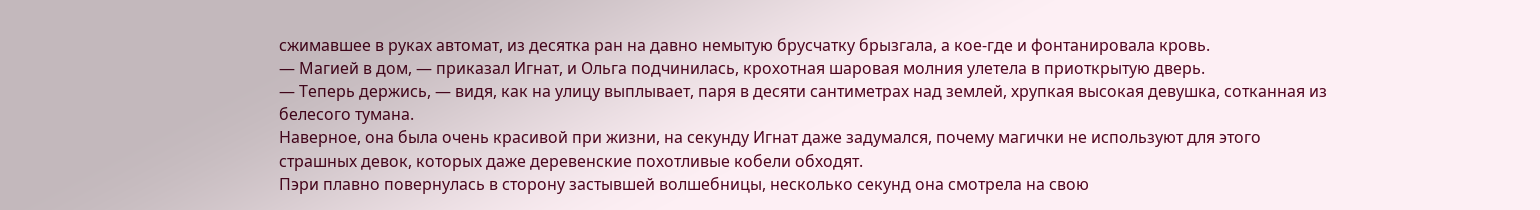сжимавшее в руках автомат, из десятка ран на давно немытую брусчатку брызгала, а кое-где и фонтанировала кровь.
— Магией в дом, — приказал Игнат, и Ольга подчинилась, крохотная шаровая молния улетела в приоткрытую дверь.
— Теперь держись, — видя, как на улицу выплывает, паря в десяти сантиметрах над землей, хрупкая высокая девушка, сотканная из белесого тумана.
Наверное, она была очень красивой при жизни, на секунду Игнат даже задумался, почему магички не используют для этого страшных девок, которых даже деревенские похотливые кобели обходят.
Пэри плавно повернулась в сторону застывшей волшебницы, несколько секунд она смотрела на свою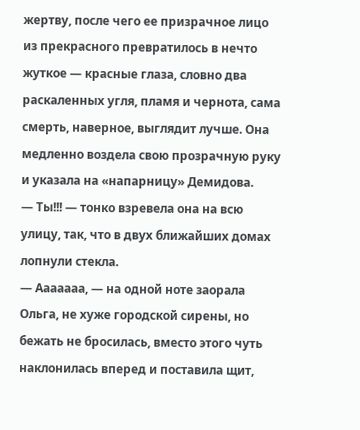жертву, после чего ее призрачное лицо из прекрасного превратилось в нечто жуткое — красные глаза, словно два раскаленных угля, пламя и чернота, сама смерть, наверное, выглядит лучше. Она медленно воздела свою прозрачную руку и указала на «напарницу» Демидова.
— Ты!!! — тонко взревела она на всю улицу, так, что в двух ближайших домах лопнули стекла.
— Ааааааа, — на одной ноте заорала Ольга, не хуже городской сирены, но бежать не бросилась, вместо этого чуть наклонилась вперед и поставила щит,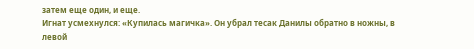затем еще один, и еще.
Игнат усмехнулся: «Купилась магичка». Он убрал тесак Данилы обратно в ножны, в левой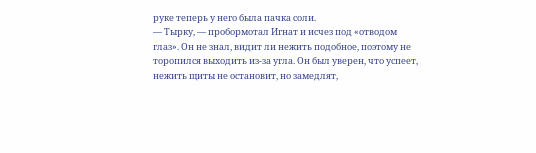руке теперь у него была пачка соли.
— Тырку, — пробормотал Игнат и исчез под «отводом глаз». Он не знал, видит ли нежить подобное, поэтому не торопился выходить из-за угла. Он был уверен, что успеет, нежить щиты не остановит, но замедлят,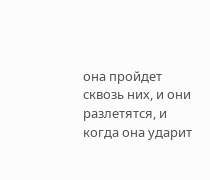она пройдет сквозь них, и они разлетятся, и когда она ударит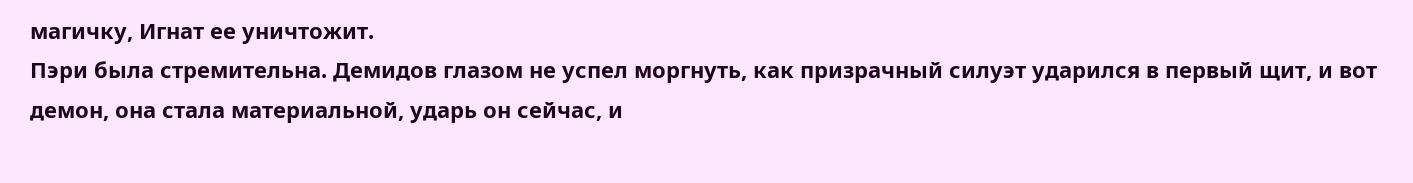магичку, Игнат ее уничтожит.
Пэри была стремительна. Демидов глазом не успел моргнуть, как призрачный силуэт ударился в первый щит, и вот демон, она стала материальной, ударь он сейчас, и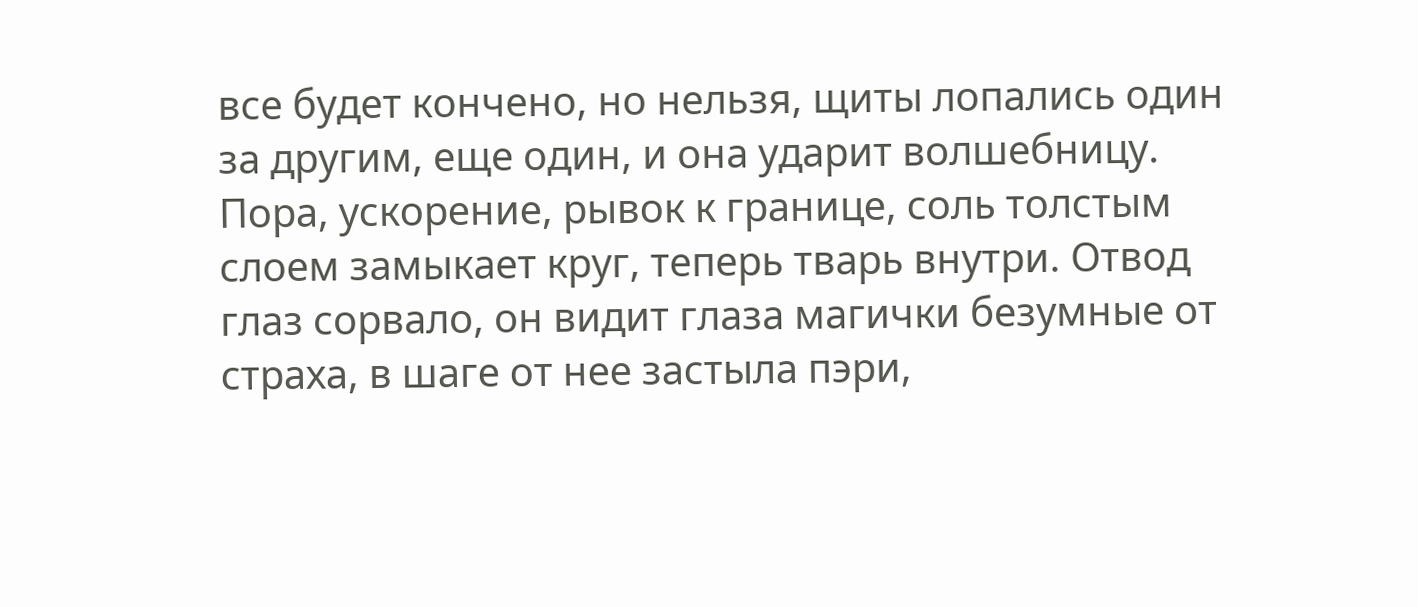все будет кончено, но нельзя, щиты лопались один за другим, еще один, и она ударит волшебницу. Пора, ускорение, рывок к границе, соль толстым слоем замыкает круг, теперь тварь внутри. Отвод глаз сорвало, он видит глаза магички безумные от страха, в шаге от нее застыла пэри,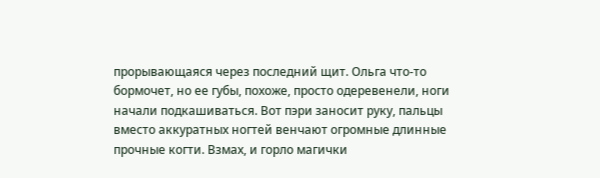прорывающаяся через последний щит. Ольга что-то бормочет, но ее губы, похоже, просто одеревенели, ноги начали подкашиваться. Вот пэри заносит руку, пальцы вместо аккуратных ногтей венчают огромные длинные прочные когти. Взмах, и горло магички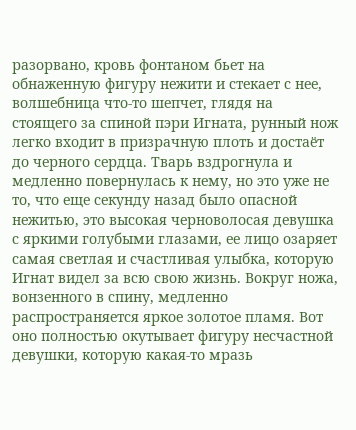разорвано, кровь фонтаном бьет на обнаженную фигуру нежити и стекает с нее, волшебница что-то шепчет, глядя на стоящего за спиной пэри Игната, рунный нож легко входит в призрачную плоть и достаёт до черного сердца. Тварь вздрогнула и медленно повернулась к нему, но это уже не то, что еще секунду назад было опасной нежитью, это высокая черноволосая девушка с яркими голубыми глазами, ее лицо озаряет самая светлая и счастливая улыбка, которую Игнат видел за всю свою жизнь. Вокруг ножа, вонзенного в спину, медленно распространяется яркое золотое пламя. Вот оно полностью окутывает фигуру несчастной девушки, которую какая-то мразь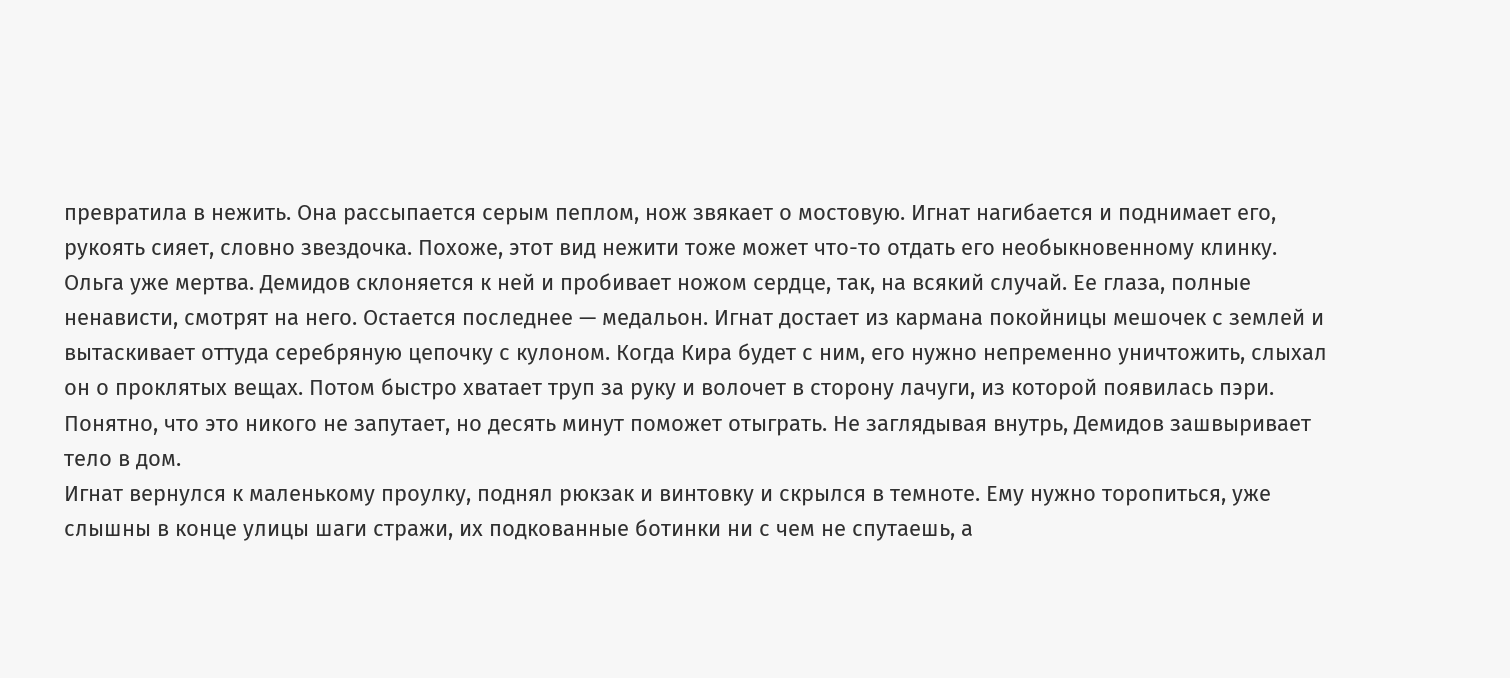превратила в нежить. Она рассыпается серым пеплом, нож звякает о мостовую. Игнат нагибается и поднимает его, рукоять сияет, словно звездочка. Похоже, этот вид нежити тоже может что-то отдать его необыкновенному клинку.
Ольга уже мертва. Демидов склоняется к ней и пробивает ножом сердце, так, на всякий случай. Ее глаза, полные ненависти, смотрят на него. Остается последнее — медальон. Игнат достает из кармана покойницы мешочек с землей и вытаскивает оттуда серебряную цепочку с кулоном. Когда Кира будет с ним, его нужно непременно уничтожить, слыхал он о проклятых вещах. Потом быстро хватает труп за руку и волочет в сторону лачуги, из которой появилась пэри. Понятно, что это никого не запутает, но десять минут поможет отыграть. Не заглядывая внутрь, Демидов зашвыривает тело в дом.
Игнат вернулся к маленькому проулку, поднял рюкзак и винтовку и скрылся в темноте. Ему нужно торопиться, уже слышны в конце улицы шаги стражи, их подкованные ботинки ни с чем не спутаешь, а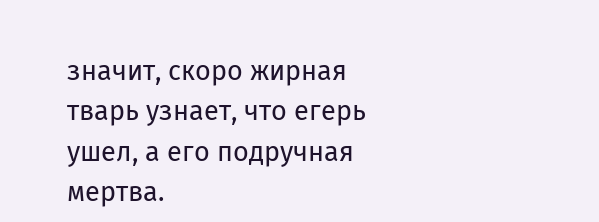значит, скоро жирная тварь узнает, что егерь ушел, а его подручная мертва.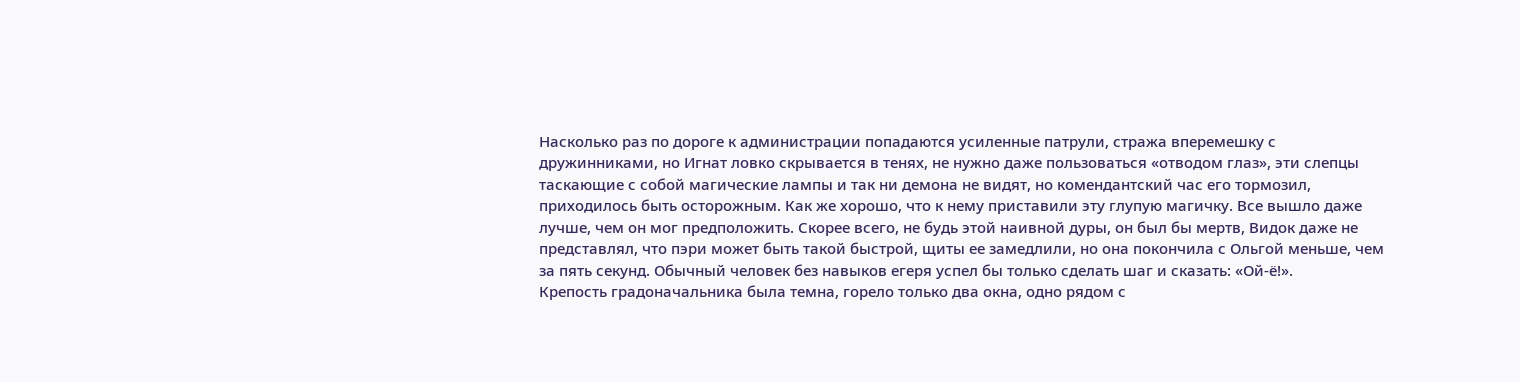Насколько раз по дороге к администрации попадаются усиленные патрули, стража вперемешку с дружинниками, но Игнат ловко скрывается в тенях, не нужно даже пользоваться «отводом глаз», эти слепцы таскающие с собой магические лампы и так ни демона не видят, но комендантский час его тормозил, приходилось быть осторожным. Как же хорошо, что к нему приставили эту глупую магичку. Все вышло даже лучше, чем он мог предположить. Скорее всего, не будь этой наивной дуры, он был бы мертв, Видок даже не представлял, что пэри может быть такой быстрой, щиты ее замедлили, но она покончила с Ольгой меньше, чем за пять секунд. Обычный человек без навыков егеря успел бы только сделать шаг и сказать: «Ой-ё!».
Крепость градоначальника была темна, горело только два окна, одно рядом с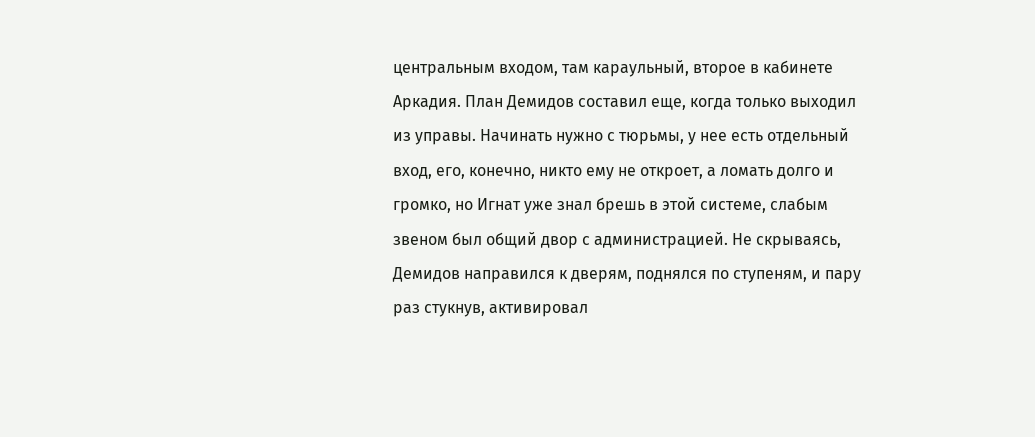центральным входом, там караульный, второе в кабинете Аркадия. План Демидов составил еще, когда только выходил из управы. Начинать нужно с тюрьмы, у нее есть отдельный вход, его, конечно, никто ему не откроет, а ломать долго и громко, но Игнат уже знал брешь в этой системе, слабым звеном был общий двор с администрацией. Не скрываясь, Демидов направился к дверям, поднялся по ступеням, и пару раз стукнув, активировал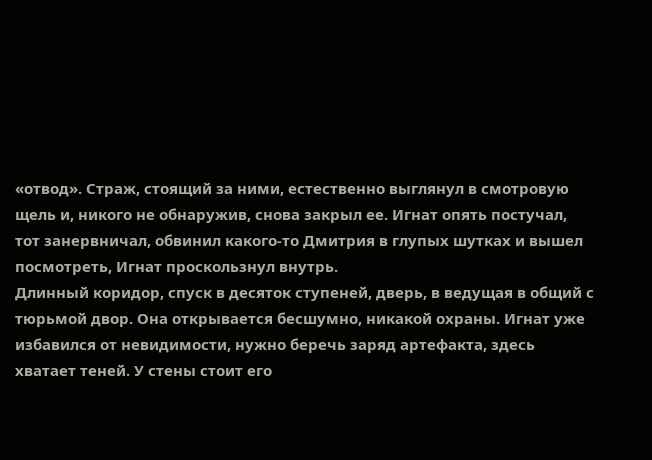«отвод». Страж, стоящий за ними, естественно выглянул в смотровую щель и, никого не обнаружив, снова закрыл ее. Игнат опять постучал, тот занервничал, обвинил какого-то Дмитрия в глупых шутках и вышел посмотреть, Игнат проскользнул внутрь.
Длинный коридор, спуск в десяток ступеней, дверь, в ведущая в общий с тюрьмой двор. Она открывается бесшумно, никакой охраны. Игнат уже избавился от невидимости, нужно беречь заряд артефакта, здесь хватает теней. У стены стоит его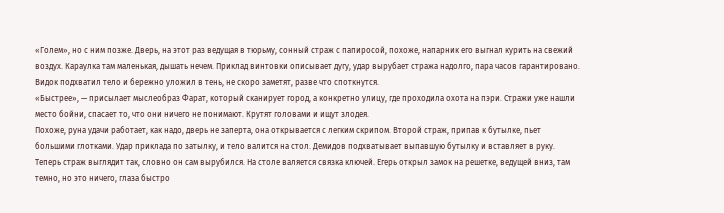«Голем», но с ним позже. Дверь, на этот раз ведущая в тюрьму, сонный страж с папиросой, похоже, напарник его выгнал курить на свежий воздух. Караулка там маленькая, дышать нечем. Приклад винтовки описывает дугу, удар вырубает стража надолго, пара часов гарантировано. Видок подхватил тело и бережно уложил в тень, не скоро заметят, разве что споткнутся.
«Быстрее», — присылает мыслеобраз Фарат, который сканирует город, а конкретно улицу, где проходила охота на пэри. Стражи уже нашли место бойни, спасает то, что они ничего не понимают. Крутят головами и ищут злодея.
Похоже, руна удачи работает, как надо, дверь не заперта, она открывается с легким скрипом. Второй страж, припав к бутылке, пьет большими глотками. Удар приклада по затылку, и тело валится на стол. Демидов подхватывает выпавшую бутылку и вставляет в руку. Теперь страж выглядит так, словно он сам вырубился. На столе валяется связка ключей. Егерь открыл замок на решетке, ведущей вниз, там темно, но это ничего, глаза быстро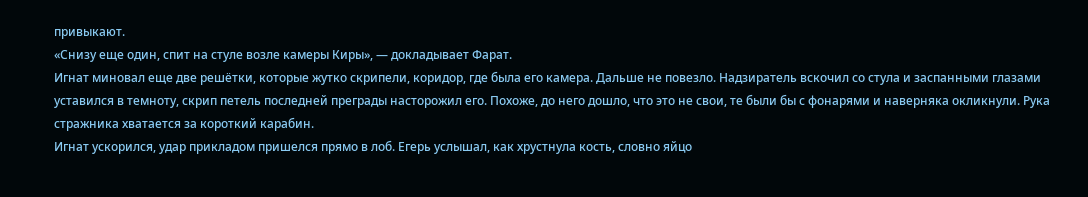привыкают.
«Снизу еще один, спит на стуле возле камеры Киры», — докладывает Фарат.
Игнат миновал еще две решётки, которые жутко скрипели, коридор, где была его камера. Дальше не повезло. Надзиратель вскочил со стула и заспанными глазами уставился в темноту, скрип петель последней преграды насторожил его. Похоже, до него дошло, что это не свои, те были бы с фонарями и наверняка окликнули. Рука стражника хватается за короткий карабин.
Игнат ускорился, удар прикладом пришелся прямо в лоб. Егерь услышал, как хрустнула кость, словно яйцо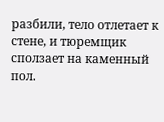разбили, тело отлетает к стене, и тюремщик сползает на каменный пол.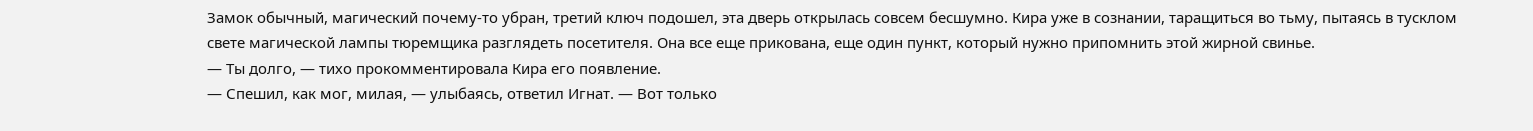Замок обычный, магический почему-то убран, третий ключ подошел, эта дверь открылась совсем бесшумно. Кира уже в сознании, таращиться во тьму, пытаясь в тусклом свете магической лампы тюремщика разглядеть посетителя. Она все еще прикована, еще один пункт, который нужно припомнить этой жирной свинье.
— Ты долго, — тихо прокомментировала Кира его появление.
— Спешил, как мог, милая, — улыбаясь, ответил Игнат. — Вот только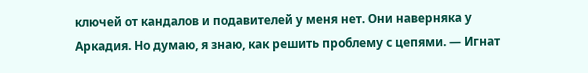ключей от кандалов и подавителей у меня нет. Они наверняка у Аркадия. Но думаю, я знаю, как решить проблему с цепями. — Игнат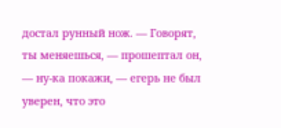достал рунный нож. — Говорят, ты меняешься, — прошептал он, — ну-ка покажи, — егерь не был уверен, что это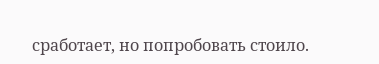сработает, но попробовать стоило.